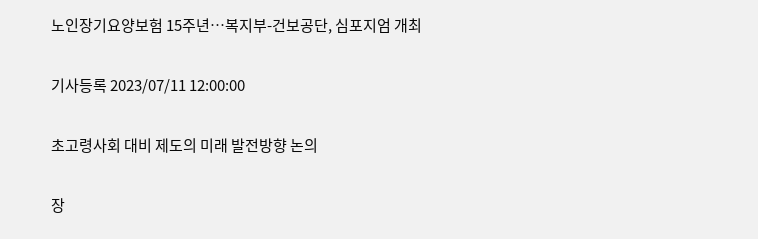노인장기요양보험 15주년…복지부-건보공단, 심포지엄 개최

기사등록 2023/07/11 12:00:00

초고령사회 대비 제도의 미래 발전방향 논의

장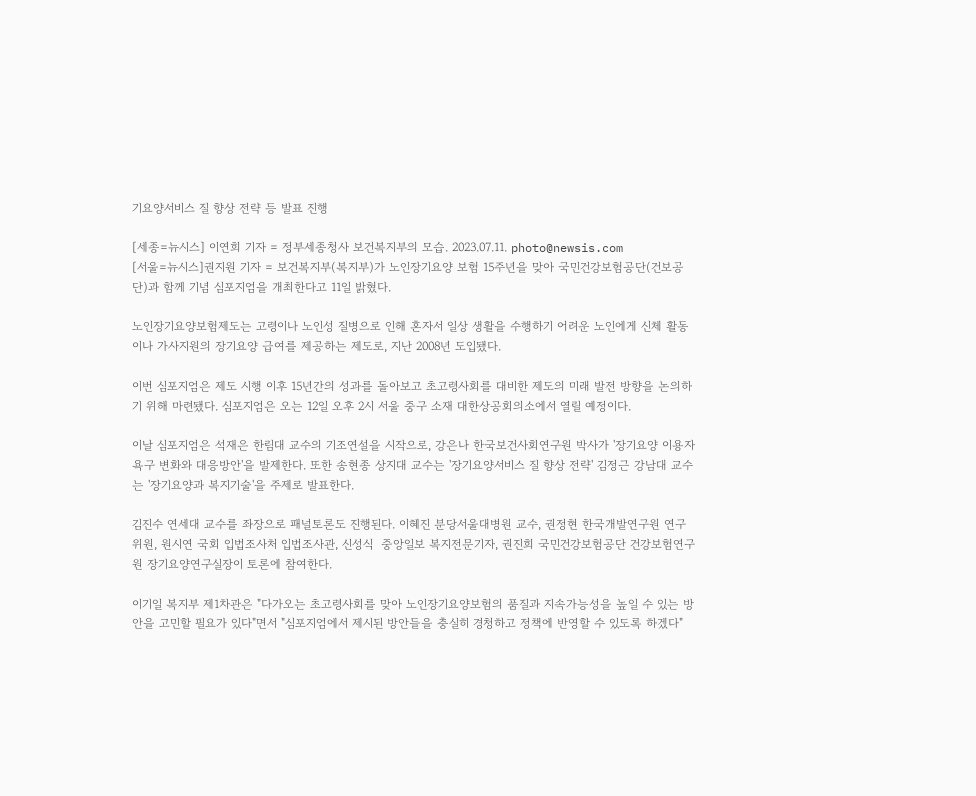기요양서비스 질 향상 전략 등 발표 진행

[세종=뉴시스] 이연희 기자 = 정부세종청사 보건복지부의 모습. 2023.07.11. photo@newsis.com
[서울=뉴시스]권지원 기자 = 보건복지부(복지부)가 노인장기요양 보험 15주년을 맞아 국민건강보험공단(건보공단)과 함께 기념 심포지엄을 개최한다고 11일 밝혔다.

노인장기요양보험제도는 고령이나 노인성 질병으로 인해 혼자서 일상 생활을 수행하기 어려운 노인에게 신체 활동이나 가사지원의 장기요양 급여를 제공하는 제도로, 지난 2008년 도입됐다.

이번 심포지엄은 제도 시행 이후 15년간의 성과를 돌아보고 초고령사회를 대비한 제도의 미래 발전 방향을 논의하기 위해 마련됐다. 심포지엄은 오는 12일 오후 2시 서울 중구 소재 대한상공회의소에서 열릴 예정이다.

이날 심포지엄은 석재은 한림대 교수의 기조연설을 시작으로, 강은나 한국보건사회연구원 박사가 '장기요양 이용자 욕구 변화와 대응방안'을 발제한다. 또한 송현종 상지대 교수는 '장기요양서비스 질 향상 전략' 김정근 강남대 교수는 '장기요양과 복지기술'을 주제로 발표한다.

김진수 연세대 교수를 좌장으로 패널토론도 진행된다. 이혜진 분당서울대병원 교수, 권정현 한국개발연구원 연구위원, 원시연 국회 입법조사처 입법조사관, 신성식  중앙일보 복지전문기자, 권진희 국민건강보험공단 건강보험연구원 장기요양연구실장이 토론에 참여한다.

이기일 복지부 제1차관은 "다가오는 초고령사회를 맞아 노인장기요양보험의 품질과 지속가능성을 높일 수 있는 방안을 고민할 필요가 있다"면서 "심포지엄에서 제시된 방안들을 충실히 경청하고 정책에 반영할 수 있도록 하겠다"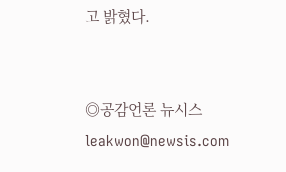고 밝혔다.


◎공감언론 뉴시스 leakwon@newsis.com